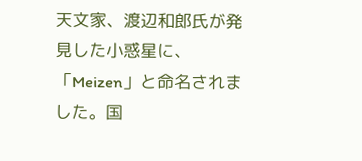天文家、渡辺和郎氏が発見した小惑星に、「Meizen」と命名されました。国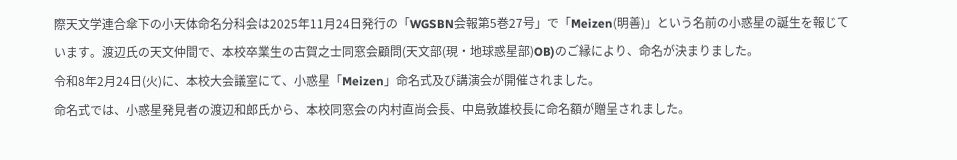際天文学連合傘下の小天体命名分科会は2025年11月24日発行の「WGSBN会報第5巻27号」で「Meizen(明善)」という名前の小惑星の誕生を報じています。渡辺氏の天文仲間で、本校卒業生の古賀之士同窓会顧問(天文部(現・地球惑星部)OB)のご縁により、命名が決まりました。
令和8年2月24日(火)に、本校大会議室にて、小惑星「Meizen」命名式及び講演会が開催されました。
命名式では、小惑星発見者の渡辺和郎氏から、本校同窓会の内村直尚会長、中島敦雄校長に命名額が贈呈されました。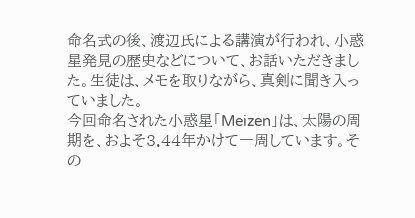命名式の後、渡辺氏による講演が行われ、小惑星発見の歴史などについて、お話いただきました。生徒は、メモを取りながら、真剣に聞き入っていました。
今回命名された小惑星「Meizen」は、太陽の周期を、およそ3.44年かけて一周しています。その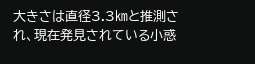大きさは直径3.3㎞と推測され、現在発見されている小惑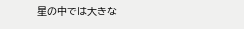星の中では大きな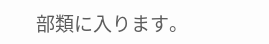部類に入ります。